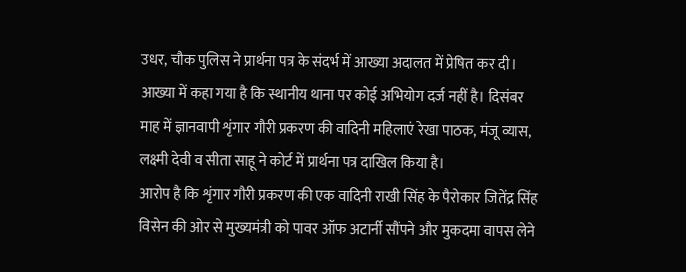उधर, चौक पुलिस ने प्रार्थना पत्र के संदर्भ में आख्या अदालत में प्रेषित कर दी। आख्या में कहा गया है कि स्थानीय थाना पर कोई अभियोग दर्ज नहीं है। दिसंबर माह में ज्ञानवापी शृंगार गौरी प्रकरण की वादिनी महिलाएं रेखा पाठक, मंजू व्यास, लक्ष्मी देवी व सीता साहू ने कोर्ट में प्रार्थना पत्र दाखिल किया है।
आरोप है कि शृंगार गौरी प्रकरण की एक वादिनी राखी सिंह के पैरोकार जितेंद्र सिंह विसेन की ओर से मुख्यमंत्री को पावर ऑफ अटार्नी सौंपने और मुकदमा वापस लेने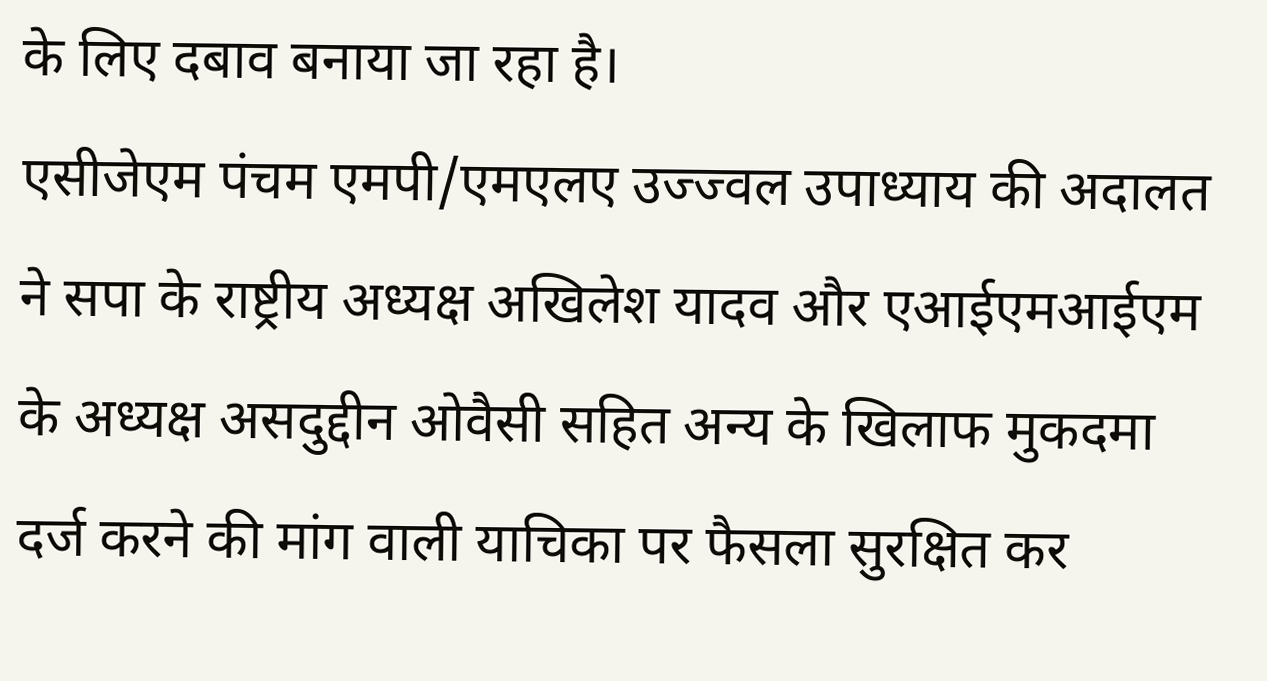के लिए दबाव बनाया जा रहा है।
एसीजेएम पंचम एमपी/एमएलए उज्ज्वल उपाध्याय की अदालत ने सपा के राष्ट्रीय अध्यक्ष अखिलेश यादव और एआईएमआईएम के अध्यक्ष असदुद्दीन ओवैसी सहित अन्य के खिलाफ मुकदमा दर्ज करने की मांग वाली याचिका पर फैसला सुरक्षित कर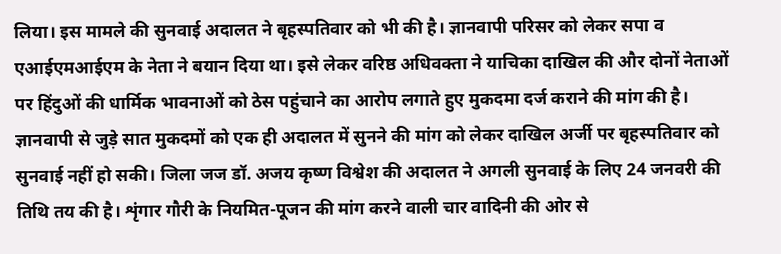लिया। इस मामले की सुनवाई अदालत ने बृहस्पतिवार को भी की है। ज्ञानवापी परिसर को लेकर सपा व एआईएमआईएम के नेता ने बयान दिया था। इसे लेकर वरिष्ठ अधिवक्ता ने याचिका दाखिल की और दोनों नेताओं पर हिंदुओं की धार्मिक भावनाओं को ठेस पहुंचाने का आरोप लगाते हुए मुकदमा दर्ज कराने की मांग की है।
ज्ञानवापी से जुड़े सात मुकदमों को एक ही अदालत में सुनने की मांग को लेकर दाखिल अर्जी पर बृहस्पतिवार को सुनवाई नहीं हो सकी। जिला जज डॉ. अजय कृष्ण विश्वेश की अदालत ने अगली सुनवाई के लिए 24 जनवरी की तिथि तय की है। शृंगार गौरी के नियमित-पूजन की मांग करने वाली चार वादिनी की ओर से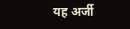यह अर्जी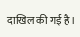दाखिल की गई है।